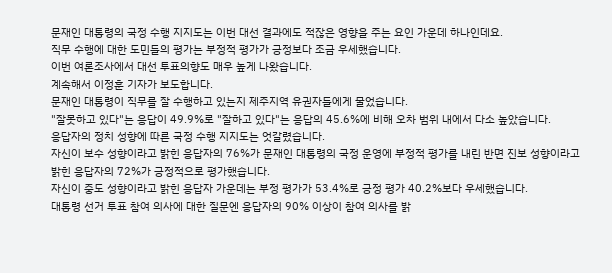문재인 대통령의 국정 수행 지지도는 이번 대선 결과에도 적잖은 영향을 주는 요인 가운데 하나인데요.
직무 수행에 대한 도민들의 평가는 부정적 평가가 긍정보다 조금 우세했습니다.
이번 여론조사에서 대선 투표의향도 매우 높게 나왔습니다.
계속해서 이정훈 기자가 보도합니다.
문재인 대통령이 직무를 잘 수행하고 있는지 제주지역 유권자들에게 물었습니다.
"잘못하고 있다"는 응답이 49.9%로 "잘하고 있다"는 응답의 45.6%에 비해 오차 범위 내에서 다소 높았습니다.
응답자의 정치 성향에 따른 국정 수행 지지도는 엇갈렸습니다.
자신이 보수 성향이라고 밝힌 응답자의 76%가 문재인 대통령의 국정 운영에 부정적 평가를 내린 반면 진보 성향이라고 밝힌 응답자의 72%가 긍정적으로 평가했습니다.
자신이 중도 성향이라고 밝힌 응답자 가운데는 부정 평가가 53.4%로 긍정 평가 40.2%보다 우세했습니다.
대통령 선거 투표 참여 의사에 대한 질문엔 응답자의 90% 이상이 참여 의사를 밝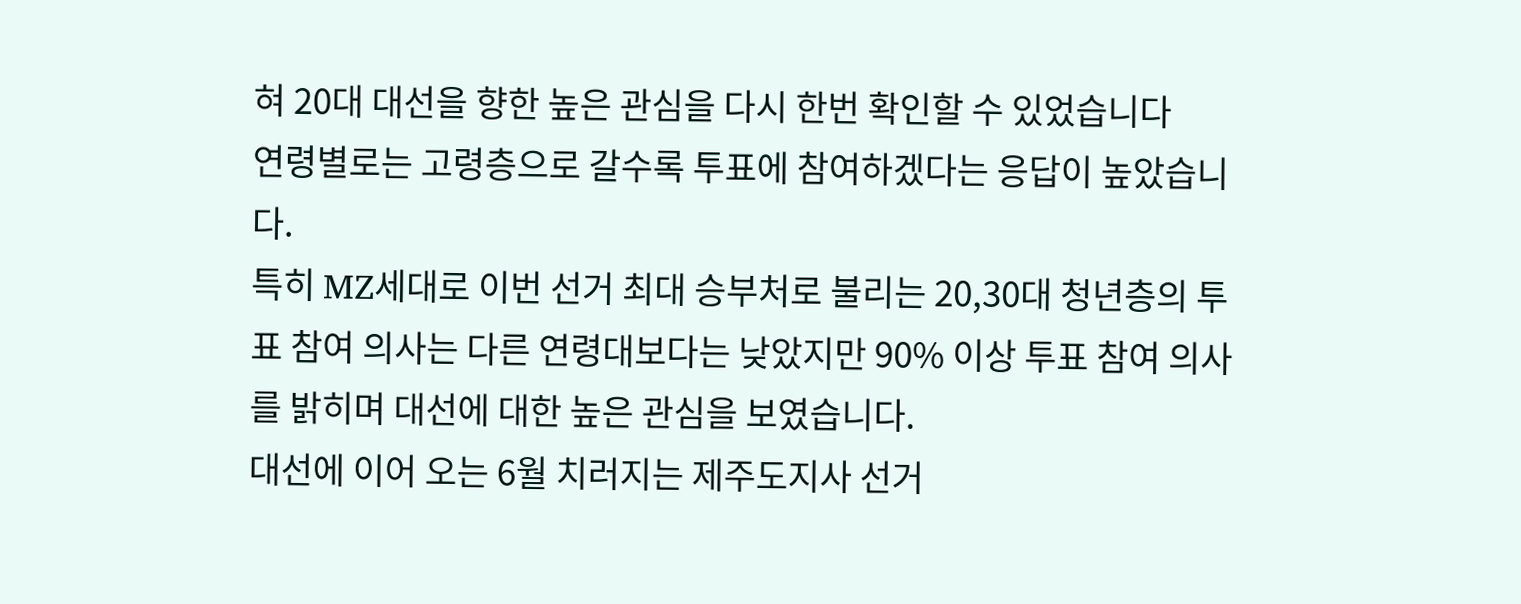혀 20대 대선을 향한 높은 관심을 다시 한번 확인할 수 있었습니다
연령별로는 고령층으로 갈수록 투표에 참여하겠다는 응답이 높았습니다.
특히 MZ세대로 이번 선거 최대 승부처로 불리는 20,30대 청년층의 투표 참여 의사는 다른 연령대보다는 낮았지만 90% 이상 투표 참여 의사를 밝히며 대선에 대한 높은 관심을 보였습니다.
대선에 이어 오는 6월 치러지는 제주도지사 선거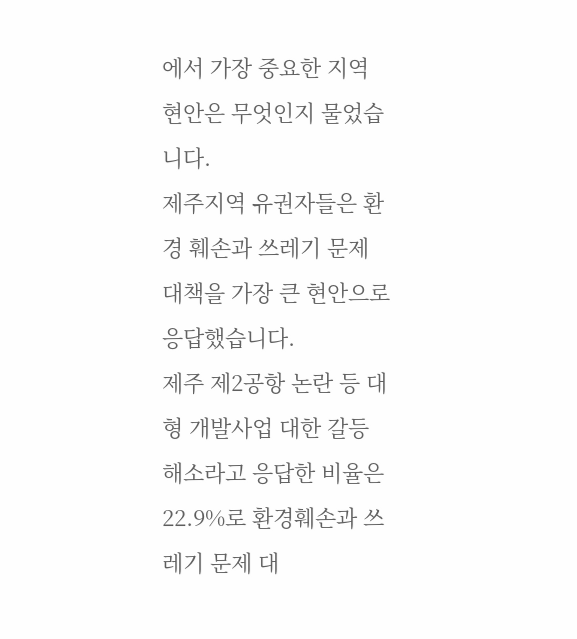에서 가장 중요한 지역 현안은 무엇인지 물었습니다.
제주지역 유권자들은 환경 훼손과 쓰레기 문제 대책을 가장 큰 현안으로 응답했습니다.
제주 제2공항 논란 등 대형 개발사업 대한 갈등 해소라고 응답한 비율은 22.9%로 환경훼손과 쓰레기 문제 대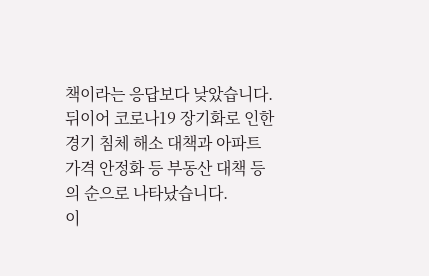책이라는 응답보다 낮았습니다.
뒤이어 코로나19 장기화로 인한 경기 침체 해소 대책과 아파트 가격 안정화 등 부동산 대책 등의 순으로 나타났습니다.
이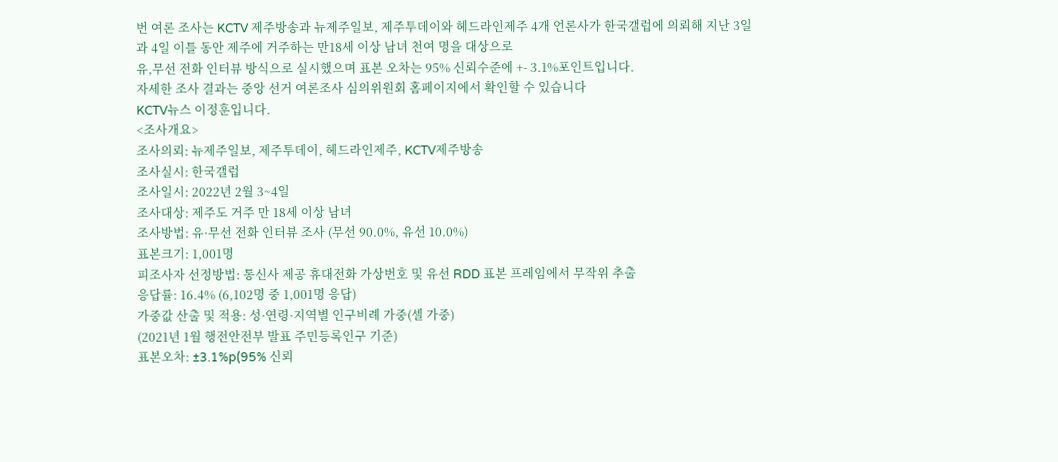번 여론 조사는 KCTV 제주방송과 뉴제주일보, 제주투데이와 헤드라인제주 4개 언론사가 한국갤럽에 의뢰해 지난 3일과 4일 이틀 동안 제주에 거주하는 만18세 이상 남녀 천여 명을 대상으로
유,무선 전화 인터뷰 방식으로 실시했으며 표본 오차는 95% 신뢰수준에 +- 3.1%포인트입니다.
자세한 조사 결과는 중앙 선거 여론조사 심의위원회 홈페이지에서 확인할 수 있습니다
KCTV뉴스 이정훈입니다.
<조사개요>
조사의뢰: 뉴제주일보, 제주투데이, 헤드라인제주, KCTV제주방송
조사실시: 한국갤럽
조사일시: 2022년 2월 3~4일
조사대상: 제주도 거주 만 18세 이상 남녀
조사방법: 유·무선 전화 인터뷰 조사 (무선 90.0%, 유선 10.0%)
표본크기: 1,001명
피조사자 선정방법: 통신사 제공 휴대전화 가상번호 및 유선 RDD 표본 프레임에서 무작위 추출
응답률: 16.4% (6,102명 중 1,001명 응답)
가중값 산출 및 적용: 성·연령·지역별 인구비례 가중(셀 가중)
(2021년 1월 행전안전부 발표 주민등록인구 기준)
표본오차: ±3.1%p(95% 신뢰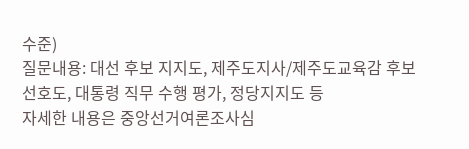수준)
질문내용: 대선 후보 지지도, 제주도지사/제주도교육감 후보 선호도, 대통령 직무 수행 평가, 정당지지도 등
자세한 내용은 중앙선거여론조사심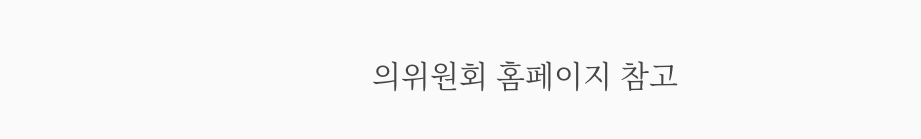의위원회 홈페이지 참고